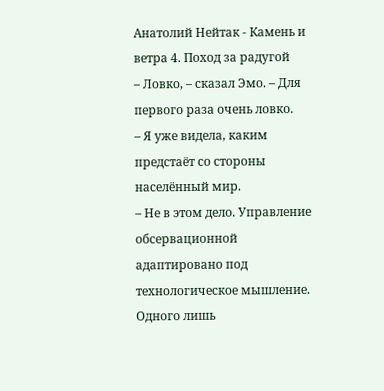Анатолий Нейтак - Камень и ветра 4. Поход за радугой
– Ловко, – сказал Эмо. – Для первого раза очень ловко.
– Я уже видела, каким предстаёт со стороны населённый мир.
– Не в этом дело. Управление обсервационной адаптировано под технологическое мышление. Одного лишь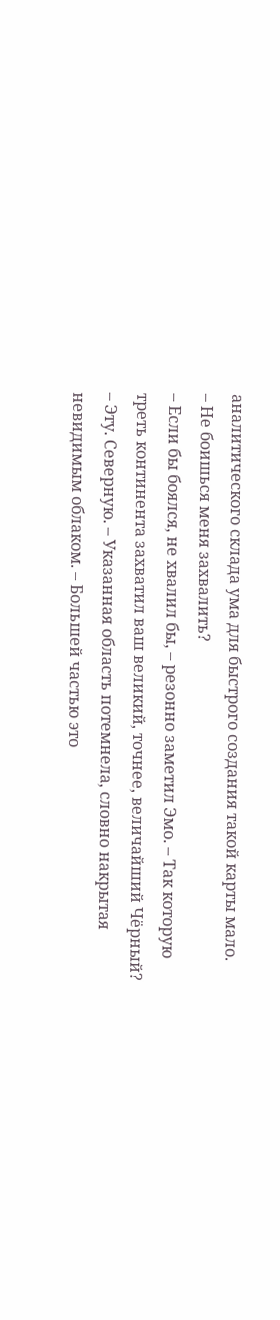аналитического склада ума для быстрого создания такой карты мало.
– Не боишься меня захвалить?
– Если бы боялся, не хвалил бы, – резонно заметил Эмо. – Так которую треть континента захватил ваш великий, точнее, величайший Чёрный?
– Эту. Северную. – Указанная область потемнела, словно накрытая невидимым облаком. – Большей частью это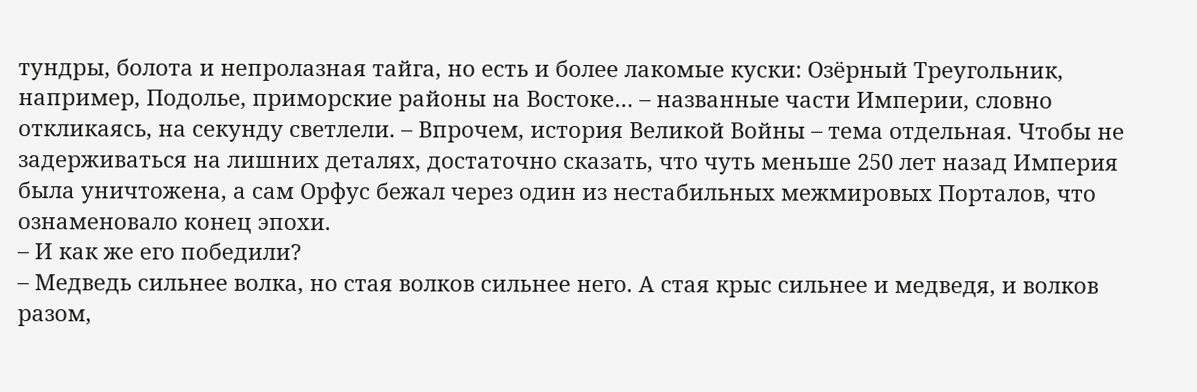тундры, болота и непролазная тайга, но есть и более лакомые куски: Озёрный Треугольник, например, Подолье, приморские районы на Востоке… – названные части Империи, словно откликаясь, на секунду светлели. – Впрочем, история Великой Войны – тема отдельная. Чтобы не задерживаться на лишних деталях, достаточно сказать, что чуть меньше 250 лет назад Империя была уничтожена, а сам Орфус бежал через один из нестабильных межмировых Порталов, что ознаменовало конец эпохи.
– И как же его победили?
– Медведь сильнее волка, но стая волков сильнее него. А стая крыс сильнее и медведя, и волков разом,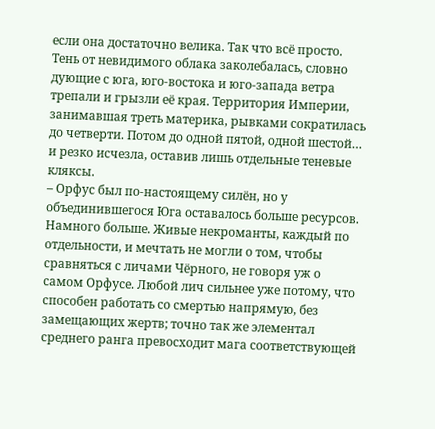если она достаточно велика. Так что всё просто.
Тень от невидимого облака заколебалась, словно дующие с юга, юго-востока и юго-запада ветра трепали и грызли её края. Территория Империи, занимавшая треть материка, рывками сократилась до четверти. Потом до одной пятой, одной шестой… и резко исчезла, оставив лишь отдельные теневые кляксы.
– Орфус был по-настоящему силён, но у объединившегося Юга оставалось больше ресурсов. Намного больше. Живые некроманты, каждый по отдельности, и мечтать не могли о том, чтобы сравняться с личами Чёрного, не говоря уж о самом Орфусе. Любой лич сильнее уже потому, что способен работать со смертью напрямую, без замещающих жертв; точно так же элементал среднего ранга превосходит мага соответствующей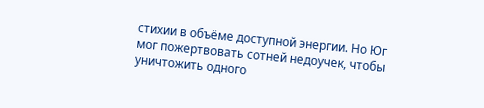стихии в объёме доступной энергии. Но Юг мог пожертвовать сотней недоучек, чтобы уничтожить одного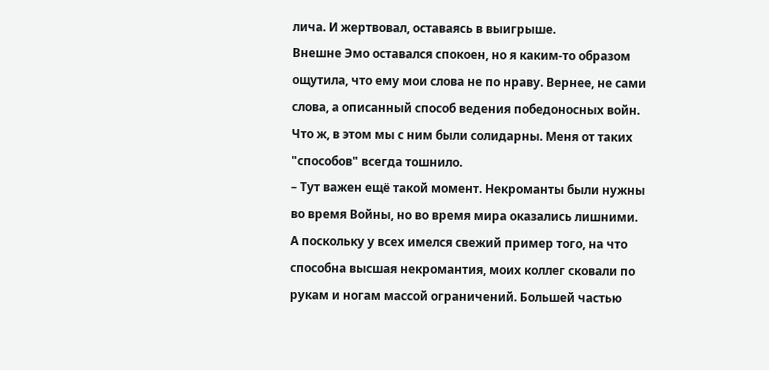лича. И жертвовал, оставаясь в выигрыше.
Внешне Эмо оставался спокоен, но я каким-то образом ощутила, что ему мои слова не по нраву. Вернее, не сами слова, а описанный способ ведения победоносных войн. Что ж, в этом мы с ним были солидарны. Меня от таких "способов" всегда тошнило.
– Тут важен ещё такой момент. Некроманты были нужны во время Войны, но во время мира оказались лишними. А поскольку у всех имелся свежий пример того, на что способна высшая некромантия, моих коллег сковали по рукам и ногам массой ограничений. Большей частью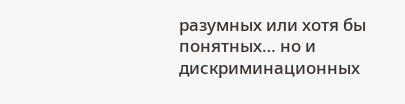разумных или хотя бы понятных… но и дискриминационных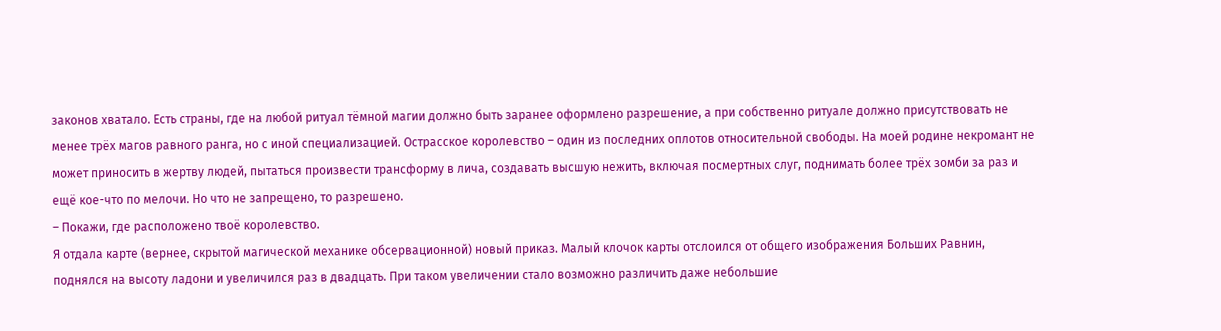законов хватало. Есть страны, где на любой ритуал тёмной магии должно быть заранее оформлено разрешение, а при собственно ритуале должно присутствовать не менее трёх магов равного ранга, но с иной специализацией. Острасское королевство – один из последних оплотов относительной свободы. На моей родине некромант не может приносить в жертву людей, пытаться произвести трансформу в лича, создавать высшую нежить, включая посмертных слуг, поднимать более трёх зомби за раз и ещё кое-что по мелочи. Но что не запрещено, то разрешено.
– Покажи, где расположено твоё королевство.
Я отдала карте (вернее, скрытой магической механике обсервационной) новый приказ. Малый клочок карты отслоился от общего изображения Больших Равнин, поднялся на высоту ладони и увеличился раз в двадцать. При таком увеличении стало возможно различить даже небольшие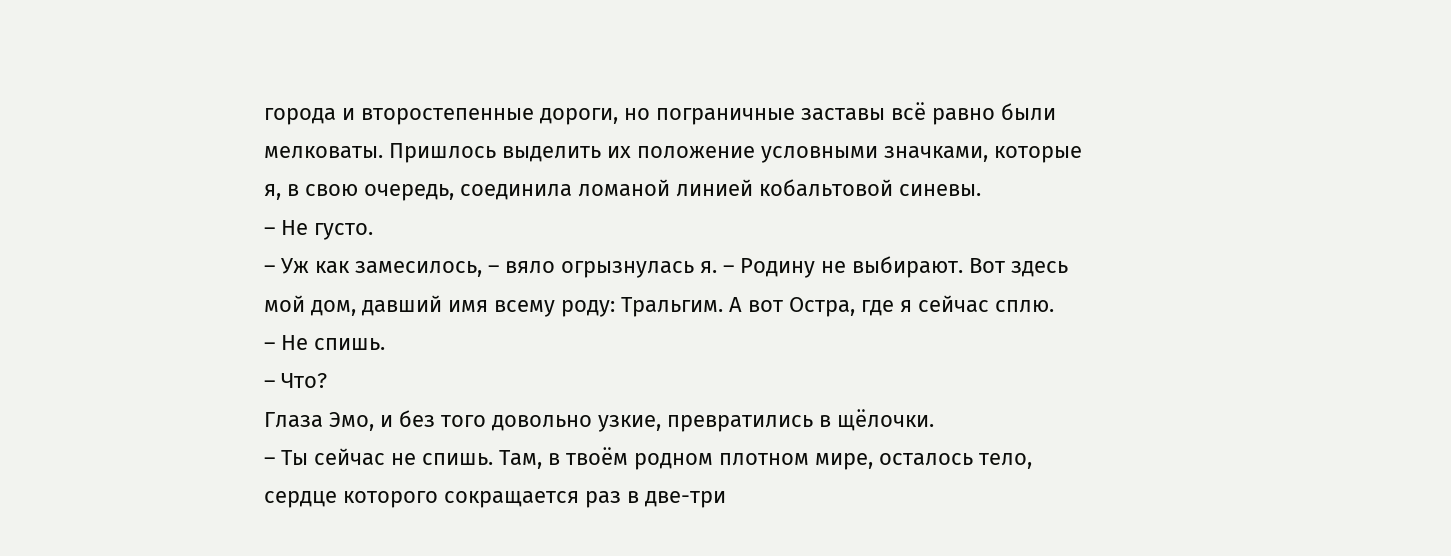города и второстепенные дороги, но пограничные заставы всё равно были мелковаты. Пришлось выделить их положение условными значками, которые я, в свою очередь, соединила ломаной линией кобальтовой синевы.
– Не густо.
– Уж как замесилось, – вяло огрызнулась я. – Родину не выбирают. Вот здесь мой дом, давший имя всему роду: Тральгим. А вот Остра, где я сейчас сплю.
– Не спишь.
– Что?
Глаза Эмо, и без того довольно узкие, превратились в щёлочки.
– Ты сейчас не спишь. Там, в твоём родном плотном мире, осталось тело, сердце которого сокращается раз в две-три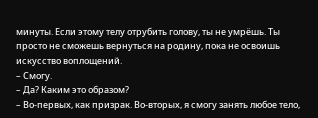минуты. Если этому телу отрубить голову, ты не умрёшь. Ты просто не сможешь вернуться на родину, пока не освоишь искусство воплощений.
– Смогу.
– Да? Каким это образом?
– Во-первых, как призрак. Во-вторых, я смогу занять любое тело,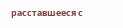расставшееся с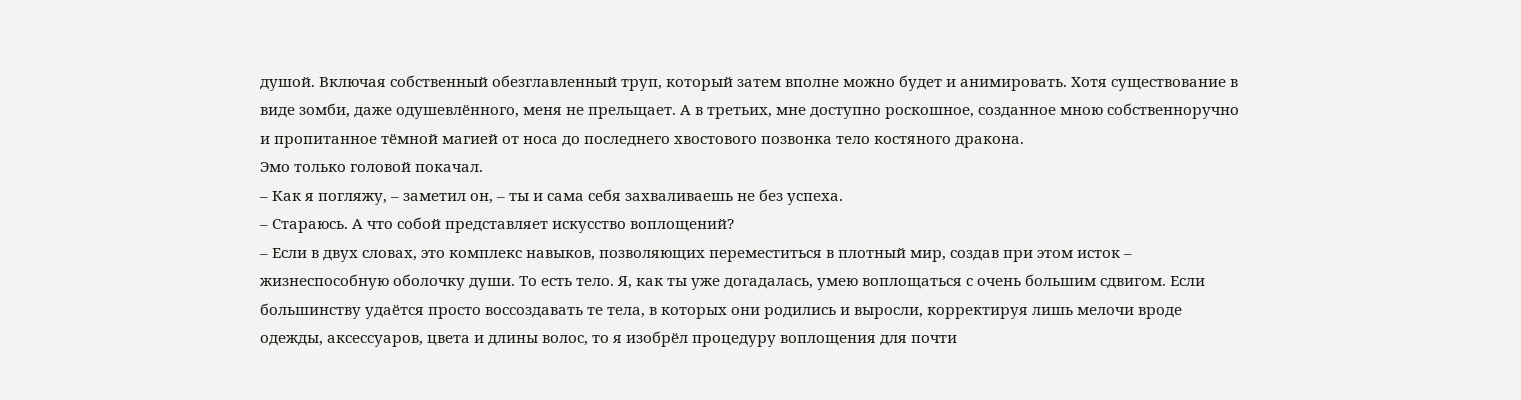душой. Включая собственный обезглавленный труп, который затем вполне можно будет и анимировать. Хотя существование в виде зомби, даже одушевлённого, меня не прельщает. А в третьих, мне доступно роскошное, созданное мною собственноручно и пропитанное тёмной магией от носа до последнего хвостового позвонка тело костяного дракона.
Эмо только головой покачал.
– Как я погляжу, – заметил он, – ты и сама себя захваливаешь не без успеха.
– Стараюсь. А что собой представляет искусство воплощений?
– Если в двух словах, это комплекс навыков, позволяющих переместиться в плотный мир, создав при этом исток – жизнеспособную оболочку души. То есть тело. Я, как ты уже догадалась, умею воплощаться с очень большим сдвигом. Если большинству удаётся просто воссоздавать те тела, в которых они родились и выросли, корректируя лишь мелочи вроде одежды, аксессуаров, цвета и длины волос, то я изобрёл процедуру воплощения для почти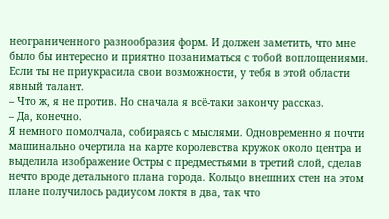неограниченного разнообразия форм. И должен заметить, что мне было бы интересно и приятно позаниматься с тобой воплощениями. Если ты не приукрасила свои возможности, у тебя в этой области явный талант.
– Что ж, я не против. Но сначала я всё-таки закончу рассказ.
– Да, конечно.
Я немного помолчала, собираясь с мыслями. Одновременно я почти машинально очертила на карте королевства кружок около центра и выделила изображение Остры с предместьями в третий слой, сделав нечто вроде детального плана города. Кольцо внешних стен на этом плане получилось радиусом локтя в два, так что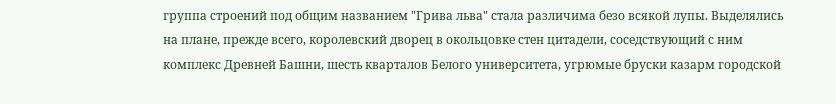группа строений под общим названием "Грива льва" стала различима безо всякой лупы. Выделялись на плане, прежде всего, королевский дворец в окольцовке стен цитадели, соседствующий с ним комплекс Древней Башни, шесть кварталов Белого университета, угрюмые бруски казарм городской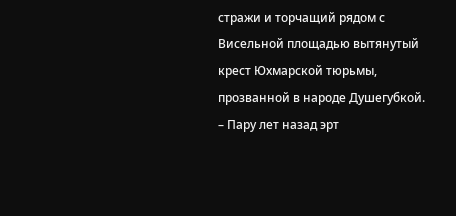стражи и торчащий рядом с Висельной площадью вытянутый крест Юхмарской тюрьмы, прозванной в народе Душегубкой.
– Пару лет назад эрт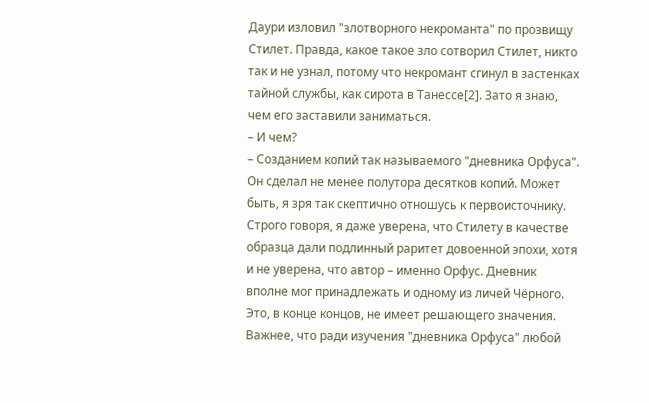Даури изловил "злотворного некроманта" по прозвищу Стилет. Правда, какое такое зло сотворил Стилет, никто так и не узнал, потому что некромант сгинул в застенках тайной службы, как сирота в Танессе[2]. Зато я знаю, чем его заставили заниматься.
– И чем?
– Созданием копий так называемого "дневника Орфуса". Он сделал не менее полутора десятков копий. Может быть, я зря так скептично отношусь к первоисточнику. Строго говоря, я даже уверена, что Стилету в качестве образца дали подлинный раритет довоенной эпохи, хотя и не уверена, что автор – именно Орфус. Дневник вполне мог принадлежать и одному из личей Чёрного. Это, в конце концов, не имеет решающего значения. Важнее, что ради изучения "дневника Орфуса" любой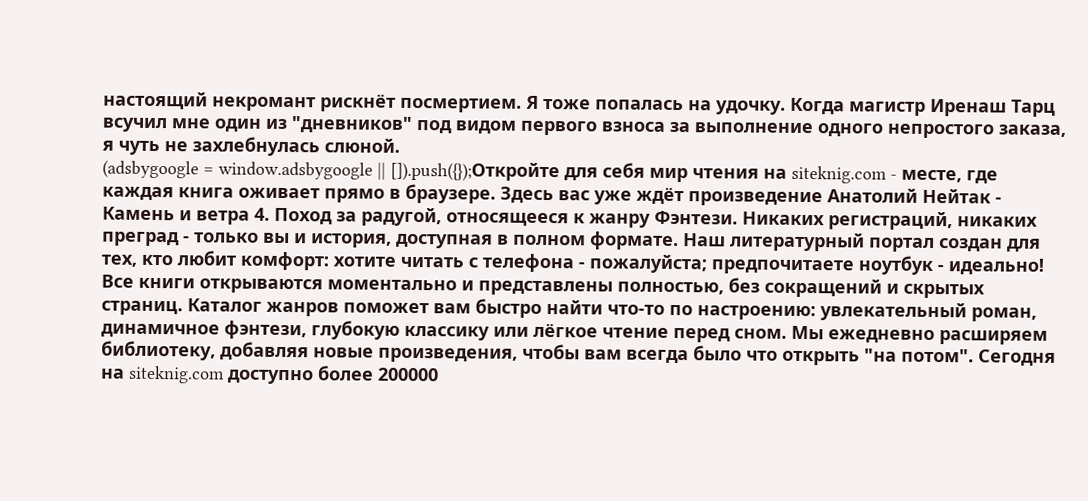настоящий некромант рискнёт посмертием. Я тоже попалась на удочку. Когда магистр Иренаш Тарц всучил мне один из "дневников" под видом первого взноса за выполнение одного непростого заказа, я чуть не захлебнулась слюной.
(adsbygoogle = window.adsbygoogle || []).push({});Откройте для себя мир чтения на siteknig.com - месте, где каждая книга оживает прямо в браузере. Здесь вас уже ждёт произведение Анатолий Нейтак - Камень и ветра 4. Поход за радугой, относящееся к жанру Фэнтези. Никаких регистраций, никаких преград - только вы и история, доступная в полном формате. Наш литературный портал создан для тех, кто любит комфорт: хотите читать с телефона - пожалуйста; предпочитаете ноутбук - идеально! Все книги открываются моментально и представлены полностью, без сокращений и скрытых страниц. Каталог жанров поможет вам быстро найти что-то по настроению: увлекательный роман, динамичное фэнтези, глубокую классику или лёгкое чтение перед сном. Мы ежедневно расширяем библиотеку, добавляя новые произведения, чтобы вам всегда было что открыть "на потом". Сегодня на siteknig.com доступно более 200000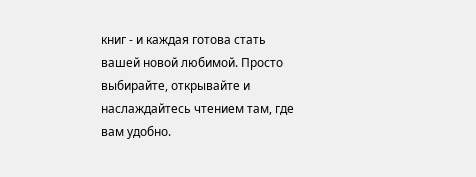книг - и каждая готова стать вашей новой любимой. Просто выбирайте, открывайте и наслаждайтесь чтением там, где вам удобно.